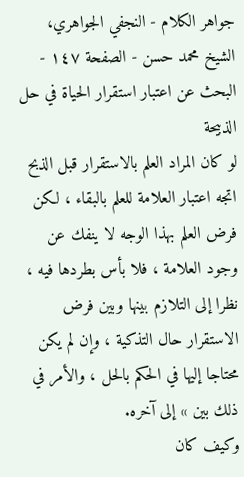جواهر الكلام - النجفي الجواهري، الشيخ محمد حسن - الصفحة ١٤٧ - البحث عن اعتبار استقرار الحياة في حل الذبيحة
لو كان المراد العلم بالاستقرار قبل الذبح اتجه اعتبار العلامة للعلم بالبقاء ، لكن فرض العلم بهذا الوجه لا ينفك عن وجود العلامة ، فلا بأس بطردها فيه ، نظرا إلى التلازم بينها وبين فرض الاستقرار حال التذكية ، وإن لم يكن محتاجا إليها في الحكم بالحل ، والأمر في ذلك بين » إلى آخره.
وكيف كان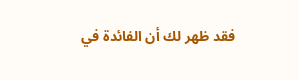فقد ظهر لك أن الفائدة في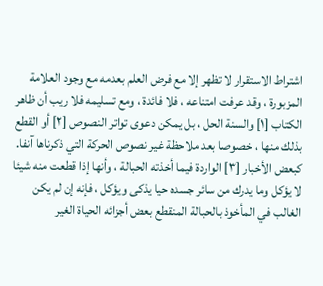اشتراط الاستقرار لا تظهر إلا مع فرض العلم بعدمه مع وجود العلامة المزبورة ، وقد عرفت امتناعه ، فلا فائدة ، ومع تسليمه فلا ريب أن ظاهر الكتاب [١] والسنة الحل ، بل يمكن دعوى تواتر النصوص [٢] أو القطع بذلك منها ، خصوصا بعد ملاحظة غير نصوص الحركة التي ذكرناها آنفا.
كبعض الأخبار [٣] الواردة فيما أخذته الحبالة ، وأنها إذا قطعت منه شيئا لا يؤكل وما يدرك من سائر جسده حيا يذكى ويؤكل ، فإنه إن لم يكن الغالب في المأخوذ بالحبالة المنقطع بعض أجزائه الحياة الغير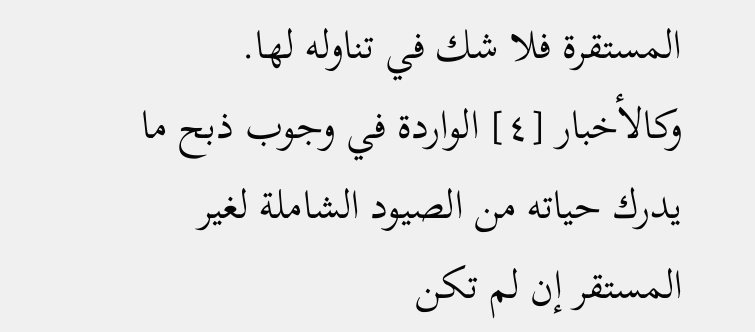المستقرة فلا شك في تناوله لها.
وكالأخبار [٤] الواردة في وجوب ذبح ما يدرك حياته من الصيود الشاملة لغير المستقر إن لم تكن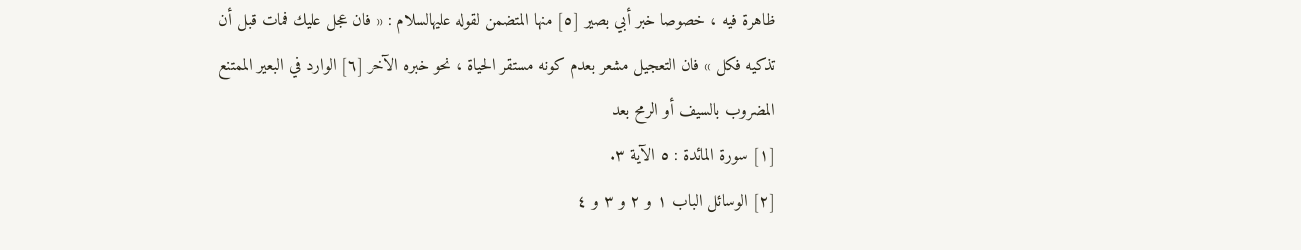ظاهرة فيه ، خصوصا خبر أبي بصير [٥] منها المتضمن لقوله عليهالسلام : « فان عجل عليك فمات قبل أن تذكيه فكل » فان التعجيل مشعر بعدم كونه مستقر الحياة ، نحو خبره الآخر [٦] الوارد في البعير الممتنع المضروب بالسيف أو الرمح بعد
[١] سورة المائدة : ٥ الآية ٣.
[٢] الوسائل الباب ١ و ٢ و ٣ و ٤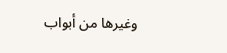وغيرها من أبواب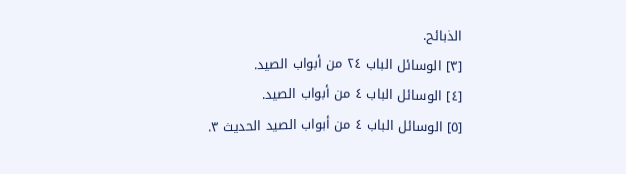الذبائح.
[٣] الوسائل الباب ٢٤ من أبواب الصيد.
[٤] الوسائل الباب ٤ من أبواب الصيد.
[٥] الوسائل الباب ٤ من أبواب الصيد الحديث ٣.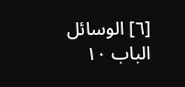[٦] الوسائل الباب ١٠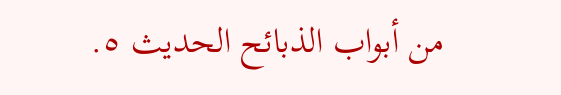من أبواب الذبائح الحديث ٥.